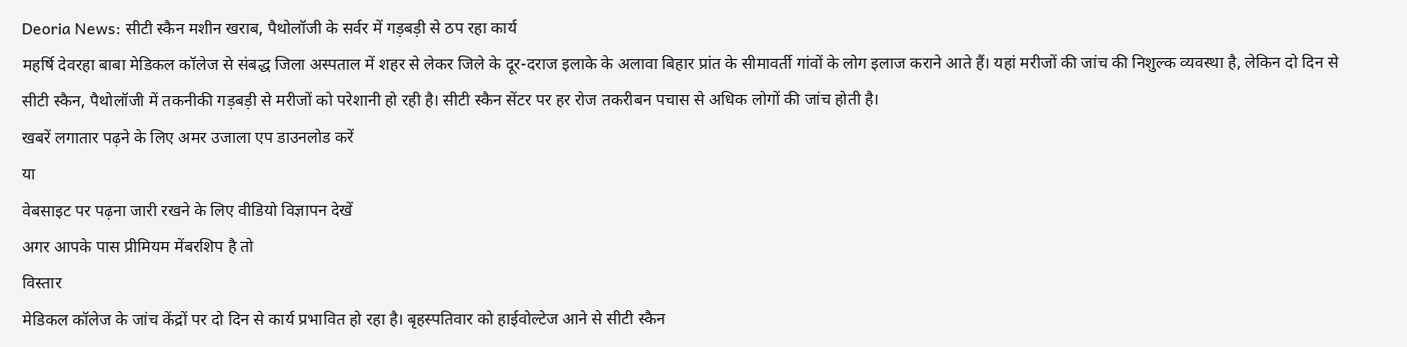Deoria News: सीटी स्कैन मशीन खराब, पैथोलॉजी के सर्वर में गड़बड़ी से ठप रहा कार्य
महर्षि देवरहा बाबा मेडिकल कॉलेज से संबद्ध जिला अस्पताल में शहर से लेकर जिले के दूर-दराज इलाके के अलावा बिहार प्रांत के सीमावर्ती गांवों के लोग इलाज कराने आते हैं। यहां मरीजों की जांच की निशुल्क व्यवस्था है, लेकिन दो दिन से सीटी स्कैन, पैथोलॉजी में तकनीकी गड़बड़ी से मरीजों को परेशानी हो रही है। सीटी स्कैन सेंटर पर हर रोज तकरीबन पचास से अधिक लोगों की जांच होती है।
खबरें लगातार पढ़ने के लिए अमर उजाला एप डाउनलोड करें
या
वेबसाइट पर पढ़ना जारी रखने के लिए वीडियो विज्ञापन देखें
अगर आपके पास प्रीमियम मेंबरशिप है तो
विस्तार
मेडिकल कॉलेज के जांच केंद्रों पर दो दिन से कार्य प्रभावित हो रहा है। बृहस्पतिवार को हाईवोल्टेज आने से सीटी स्कैन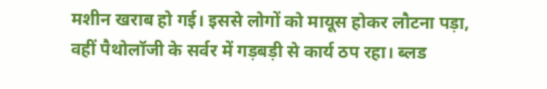मशीन खराब हो गई। इससे लोगों को मायूस होकर लौटना पड़ा, वहीं पैथोलॉजी के सर्वर में गड़बड़ी से कार्य ठप रहा। ब्लड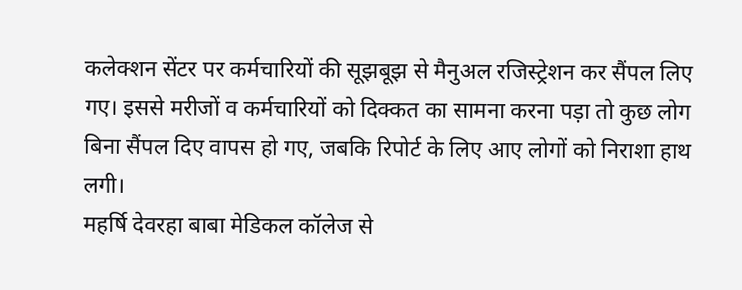कलेक्शन सेंटर पर कर्मचारियों की सूझबूझ से मैनुअल रजिस्ट्रेशन कर सैंपल लिए गए। इससे मरीजों व कर्मचारियों को दिक्कत का सामना करना पड़ा तो कुछ लोग बिना सैंपल दिए वापस हो गए, जबकि रिपोर्ट के लिए आए लोगों को निराशा हाथ लगी।
महर्षि देवरहा बाबा मेडिकल कॉलेज से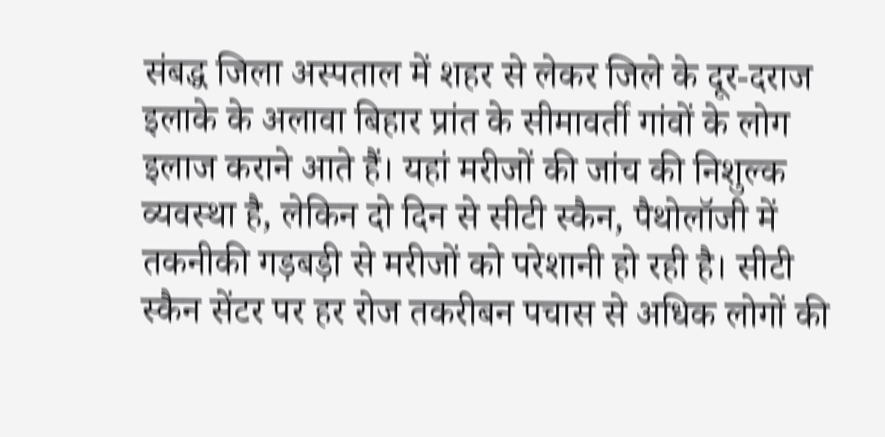संबद्ध जिला अस्पताल में शहर से लेकर जिले के दूर-दराज इलाके के अलावा बिहार प्रांत के सीमावर्ती गांवों के लोग इलाज कराने आते हैं। यहां मरीजों की जांच की निशुल्क व्यवस्था है, लेकिन दो दिन से सीटी स्कैन, पैथोलॉजी में तकनीकी गड़बड़ी से मरीजों को परेशानी हो रही है। सीटी स्कैन सेंटर पर हर रोज तकरीबन पचास से अधिक लोगों की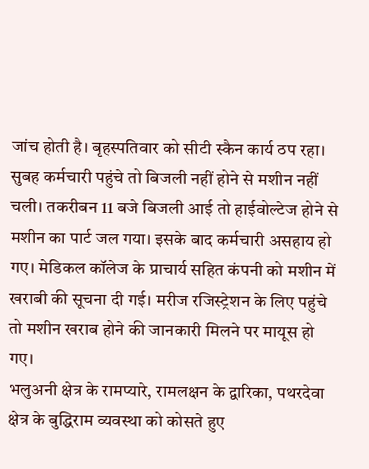जांच होती है। बृहस्पतिवार को सीटी स्कैन कार्य ठप रहा।
सुबह कर्मचारी पहुंचे तो बिजली नहीं होने से मशीन नहीं चली। तकरीबन 11 बजे बिजली आई तो हाईवोल्टेज होने से मशीन का पार्ट जल गया। इसके बाद कर्मचारी असहाय हो गए। मेडिकल कॉलेज के प्राचार्य सहित कंपनी को मशीन में खराबी की सूचना दी गई। मरीज रजिस्ट्रेशन के लिए पहुंचे तो मशीन खराब होने की जानकारी मिलने पर मायूस हो गए।
भलुअनी क्षेत्र के रामप्यारे, रामलक्षन के द्वारिका, पथरदेवा क्षेत्र के बुद्धिराम व्यवस्था को कोसते हुए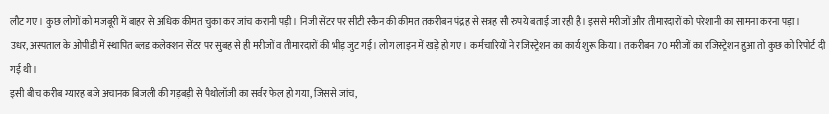लौट गए। कुछ लोगों को मजबूरी में बाहर से अधिक कीमत चुका कर जांच करानी पड़ी। निजी सेंटर पर सीटी स्कैन की कीमत तकरीबन पंद्रह से सत्रह सौ रुपये बताई जा रही है। इससे मरीजों और तीमारदारों को परेशानी का सामना करना पड़ा।
उधर, अस्पताल के ओपीडी में स्थापित ब्लड कलेक्शन सेंटर पर सुबह से ही मरीजों व तीमारदारों की भीड़ जुट गई। लोग लाइन में खड़े हो गए। कर्मचारियों ने रजिस्ट्रेशन का कार्य शुरू किया। तकरीबन 70 मरीजों का रजिस्ट्रेशन हुआ तो कुछ को रिपोर्ट दी गई थी।
इसी बीच करीब ग्यारह बजे अचानक बिजली की गड़बड़ी से पैथोलॉजी का सर्वर फेल हो गया, जिससे जांच,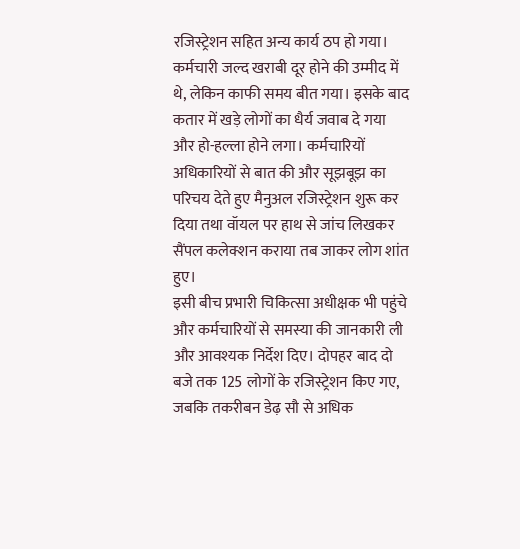रजिस्ट्रेशन सहित अन्य कार्य ठप हो गया। कर्मचारी जल्द खराबी दूर होने की उम्मीद में थे, लेकिन काफी समय बीत गया। इसके बाद कतार में खड़े लोगों का धैर्य जवाब दे गया और हो-हल्ला होने लगा। कर्मचारियों अधिकारियों से बात की और सूझबूझ का परिचय देते हुए मैनुअल रजिस्ट्रेशन शुरू कर दिया तथा वॉयल पर हाथ से जांच लिखकर सैंपल कलेक्शन कराया तब जाकर लोग शांत हुए।
इसी बीच प्रभारी चिकित्सा अधीक्षक भी पहुंचे और कर्मचारियों से समस्या की जानकारी ली और आवश्यक निर्देश दिए। दोपहर बाद दो बजे तक 125 लोगों के रजिस्ट्रेशन किए गए, जबकि तकरीबन डेढ़ सौ से अधिक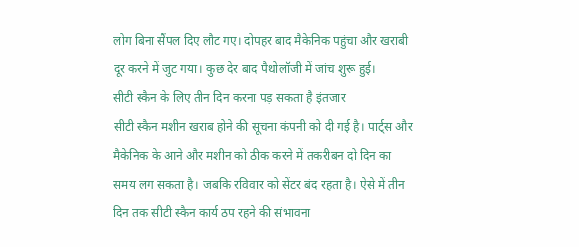लोग बिना सैंपल दिए लौट गए। दोपहर बाद मैकेनिक पहुंचा और खराबी दूर करने में जुट गया। कुछ देर बाद पैथोलॉजी में जांच शुरू हुई।
सीटी स्कैन के लिए तीन दिन करना पड़ सकता है इंतजार
सीटी स्कैन मशीन खराब होने की सूचना कंपनी को दी गई है। पार्ट्स और मैकेनिक के आने और मशीन को ठीक करने में तकरीबन दो दिन का समय लग सकता है। जबकि रविवार को सेंटर बंद रहता है। ऐसे में तीन दिन तक सीटी स्कैन कार्य ठप रहने की संभावना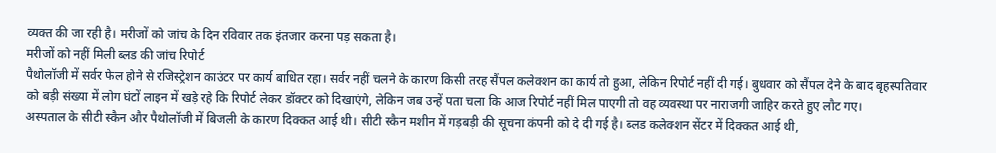व्यक्त की जा रही है। मरीजों को जांच के दिन रविवार तक इंतजार करना पड़ सकता है।
मरीजों को नहीं मिली ब्लड की जांच रिपोर्ट
पैथोलॉजी में सर्वर फेल होने से रजिस्ट्रेशन काउंटर पर कार्य बाधित रहा। सर्वर नहीं चलने के कारण किसी तरह सैंपल कलेक्शन का कार्य तो हुआ, लेकिन रिपोर्ट नहीं दी गई। बुधवार को सैंपल देने के बाद बृहस्पतिवार को बड़ी संख्या में लोग घंटों लाइन में खड़े रहे कि रिपोर्ट लेकर डॉक्टर को दिखाएंगे, लेकिन जब उन्हें पता चला कि आज रिपोर्ट नहीं मिल पाएगी तो वह व्यवस्था पर नाराजगी जाहिर करते हुए लौट गए।
अस्पताल के सीटी स्कैन और पैथोलॉजी में बिजली के कारण दिक्कत आई थी। सीटी स्कैन मशीन में गड़बड़ी की सूचना कंपनी को दे दी गई है। ब्लड कलेक्शन सेंटर में दिक्कत आई थी,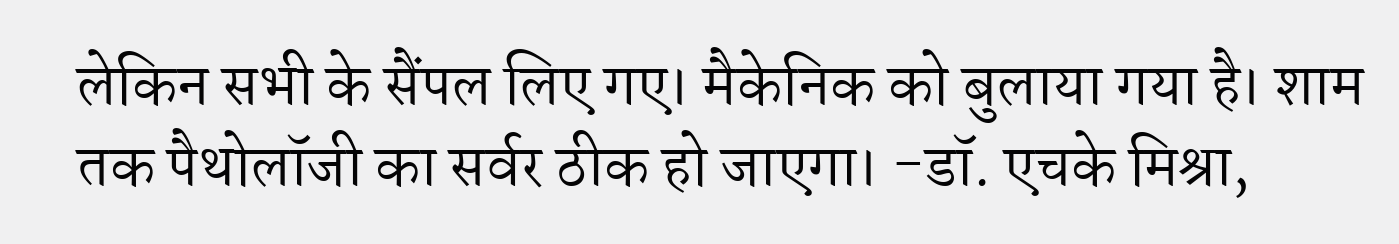लेकिन सभी के सैंपल लिए गए। मैकेनिक को बुलाया गया है। शाम तक पैथोलॉजी का सर्वर ठीक हो जाएगा। -डॉ. एचके मिश्रा,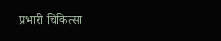प्रभारी चिकित्सा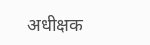अधीक्षक